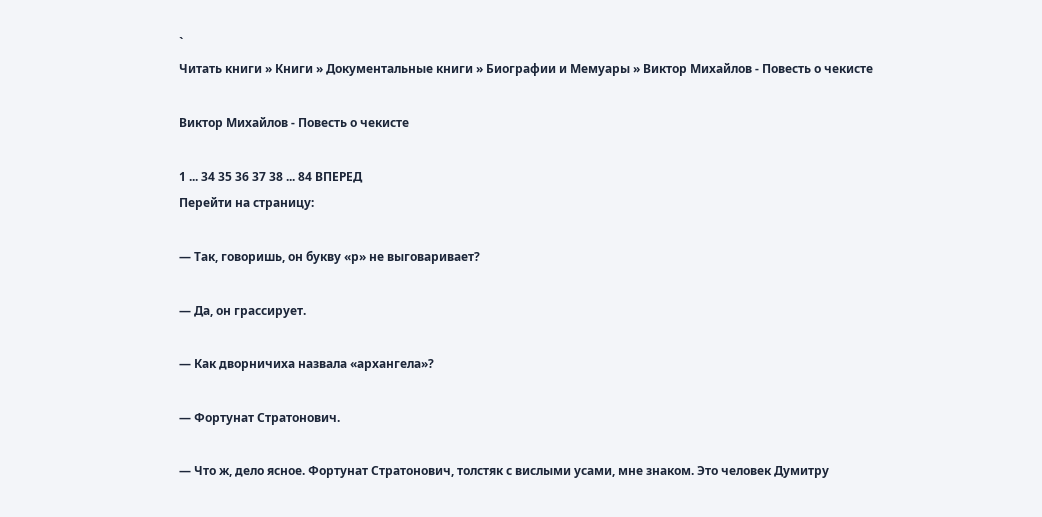`
Читать книги » Книги » Документальные книги » Биографии и Мемуары » Виктор Михайлов - Повесть о чекисте

Виктор Михайлов - Повесть о чекисте

1 ... 34 35 36 37 38 ... 84 ВПЕРЕД
Перейти на страницу:

— Так, говоришь, он букву «р» не выговаривает?

— Да, он грассирует.

— Как дворничиха назвала «архангела»?

— Фортунат Стратонович.

— Что ж, дело ясное. Фортунат Стратонович, толстяк с вислыми усами, мне знаком. Это человек Думитру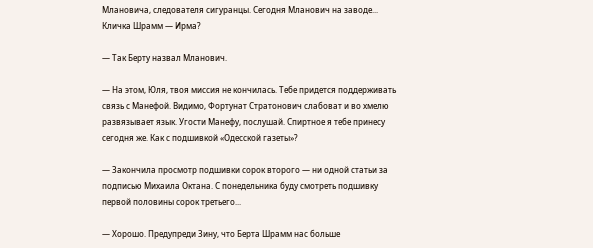Млановича, следователя сигуранцы. Сегодня Мланович на заводе... Кличка Шрамм — Ирма?

— Так Берту назвал Мланович.

— На этом, Юля, твоя миссия не кончилась. Тебе придется поддерживать связь с Манефой. Видимо, Фортунат Стратонович слабоват и во хмелю развязывает язык. Угости Манефу, послушай. Спиртное я тебе принесу сегодня же. Как с подшивкой «Одесской газеты»?

— Закончила просмотр подшивки сорок второго — ни одной статьи за подписью Михаила Октана. С понедельника буду смотреть подшивку первой половины сорок третьего...

— Хорошо. Предупреди Зину, что Берта Шрамм нас больше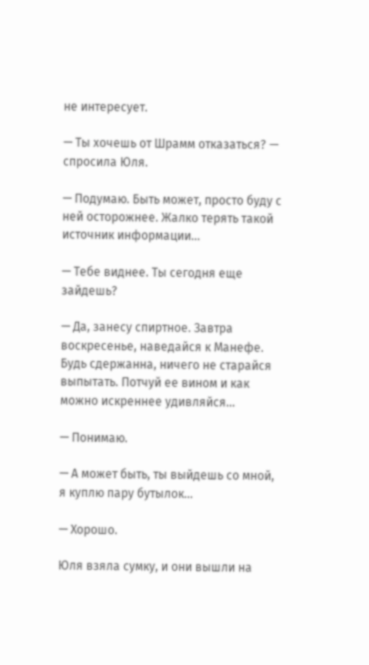не интересует.

— Ты хочешь от Шрамм отказаться? — спросила Юля.

— Подумаю. Быть может, просто буду с ней осторожнее. Жалко терять такой источник информации...

— Тебе виднее. Ты сегодня еще зайдешь?

— Да, занесу спиртное. Завтра воскресенье, наведайся к Манефе. Будь сдержанна, ничего не старайся выпытать. Потчуй ее вином и как можно искреннее удивляйся...

— Понимаю.

— А может быть, ты выйдешь со мной, я куплю пару бутылок...

— Хорошо.

Юля взяла сумку, и они вышли на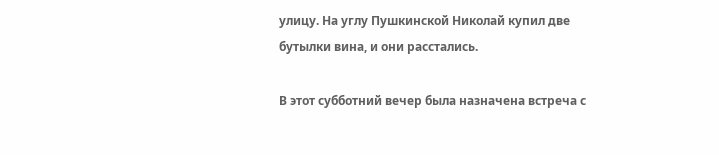улицу. На углу Пушкинской Николай купил две бутылки вина, и они расстались.

В этот субботний вечер была назначена встреча с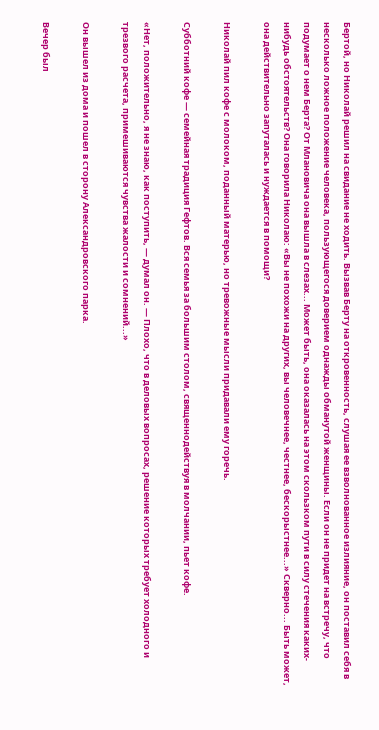Бертой, но Николай решил на свидание не ходить. Вызвав Берту на откровенность, слушая ее взволнованное излияние, он поставил себя в несколько ложное положение человека, пользующегося доверием однажды обманутой женщины. Если он не придет на встречу, что подумает о нем Берта? От Млановича она вышла в слезах... Может быть, она оказалась на этом скользком пути в силу стечения каких-нибудь обстоятельств? Она говорила Николаю: «Вы не похожи на других, вы человечнее, честнее, бескорыстнее...» Скверно... Быть может, она действительно запуталась и нуждается в помощи?

Николай пил кофе с молоком, поданный матерью, но тревожные мысли придавали ему горечь.

Субботний кофе — семейная традиция Гефтов. Вся семья за большим столом, священнодействуя в молчании, пьет кофе.

«Нет, положительно, я не знаю, как поступить, — думал он. — Плохо, что в деловых вопросах, решение которых требует холодного и трезвого расчета, примешиваются чувства жалости и сомнений...»

Он вышел из дома и пошел в сторону Александровского парка.

Вечер был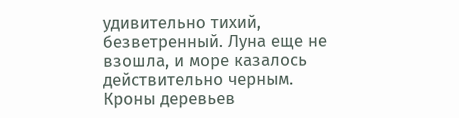удивительно тихий, безветренный. Луна еще не взошла, и море казалось действительно черным. Кроны деревьев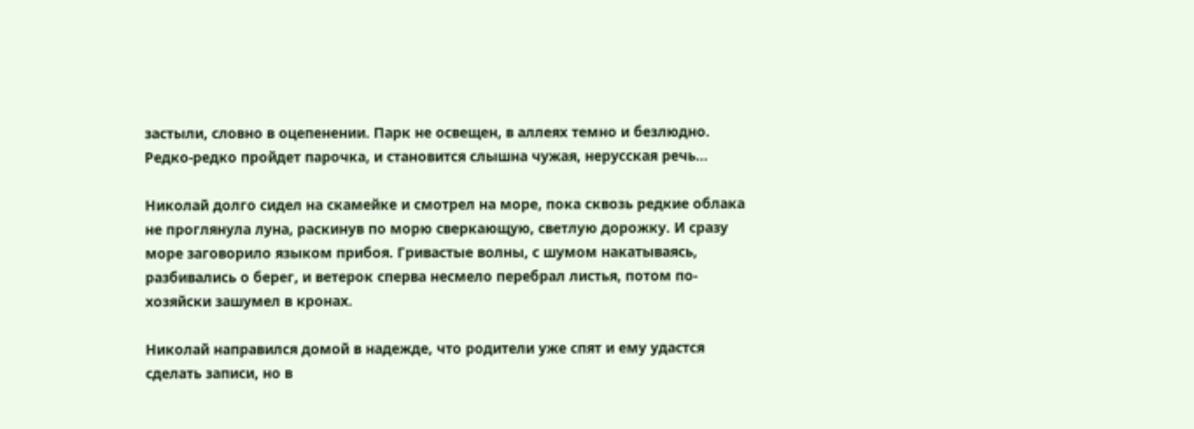застыли, словно в оцепенении. Парк не освещен, в аллеях темно и безлюдно. Редко-редко пройдет парочка, и становится слышна чужая, нерусская речь...

Николай долго сидел на скамейке и смотрел на море, пока сквозь редкие облака не проглянула луна, раскинув по морю сверкающую, светлую дорожку. И сразу море заговорило языком прибоя. Гривастые волны, с шумом накатываясь, разбивались о берег, и ветерок сперва несмело перебрал листья, потом по-хозяйски зашумел в кронах.

Николай направился домой в надежде, что родители уже спят и ему удастся сделать записи, но в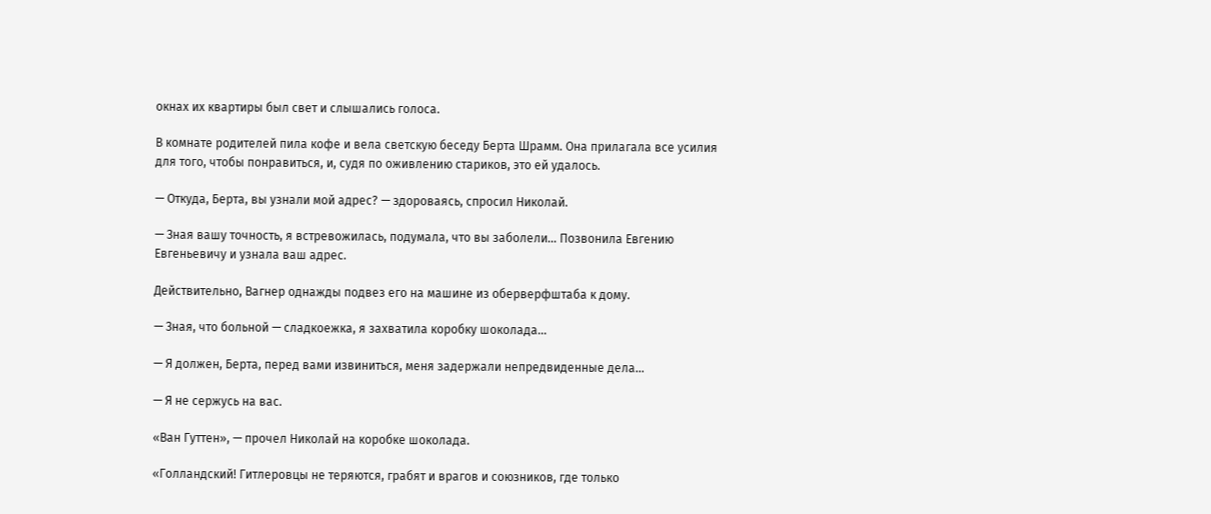окнах их квартиры был свет и слышались голоса.

В комнате родителей пила кофе и вела светскую беседу Берта Шрамм. Она прилагала все усилия для того, чтобы понравиться, и, судя по оживлению стариков, это ей удалось.

— Откуда, Берта, вы узнали мой адрес? — здороваясь, спросил Николай.

— Зная вашу точность, я встревожилась, подумала, что вы заболели... Позвонила Евгению Евгеньевичу и узнала ваш адрес.

Действительно, Вагнер однажды подвез его на машине из оберверфштаба к дому.

— Зная, что больной — сладкоежка, я захватила коробку шоколада...

— Я должен, Берта, перед вами извиниться, меня задержали непредвиденные дела...

— Я не сержусь на вас.

«Ван Гуттен», — прочел Николай на коробке шоколада.

«Голландский! Гитлеровцы не теряются, грабят и врагов и союзников, где только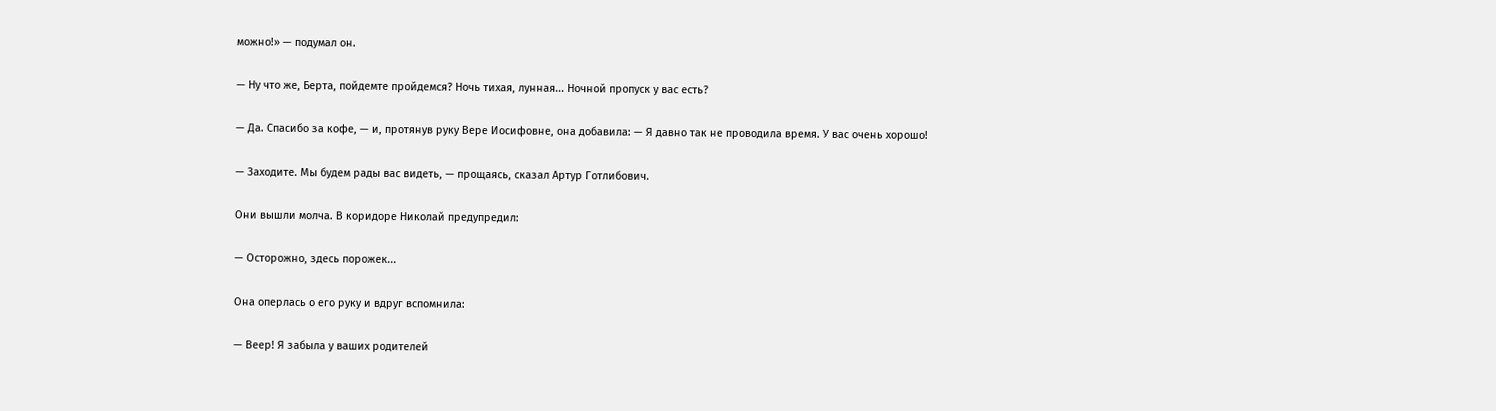можно!» — подумал он.

— Ну что же, Берта, пойдемте пройдемся? Ночь тихая, лунная... Ночной пропуск у вас есть?

— Да. Спасибо за кофе, — и, протянув руку Вере Иосифовне, она добавила: — Я давно так не проводила время. У вас очень хорошо!

— Заходите. Мы будем рады вас видеть, — прощаясь, сказал Артур Готлибович.

Они вышли молча. В коридоре Николай предупредил:

— Осторожно, здесь порожек...

Она оперлась о его руку и вдруг вспомнила:

— Веер! Я забыла у ваших родителей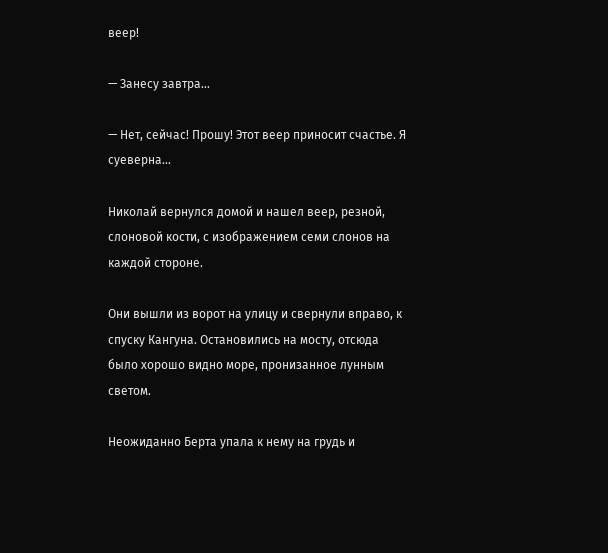веер!

— Занесу завтра...

— Нет, сейчас! Прошу! Этот веер приносит счастье. Я суеверна...

Николай вернулся домой и нашел веер, резной, слоновой кости, с изображением семи слонов на каждой стороне.

Они вышли из ворот на улицу и свернули вправо, к спуску Кангуна. Остановились на мосту, отсюда было хорошо видно море, пронизанное лунным светом.

Неожиданно Берта упала к нему на грудь и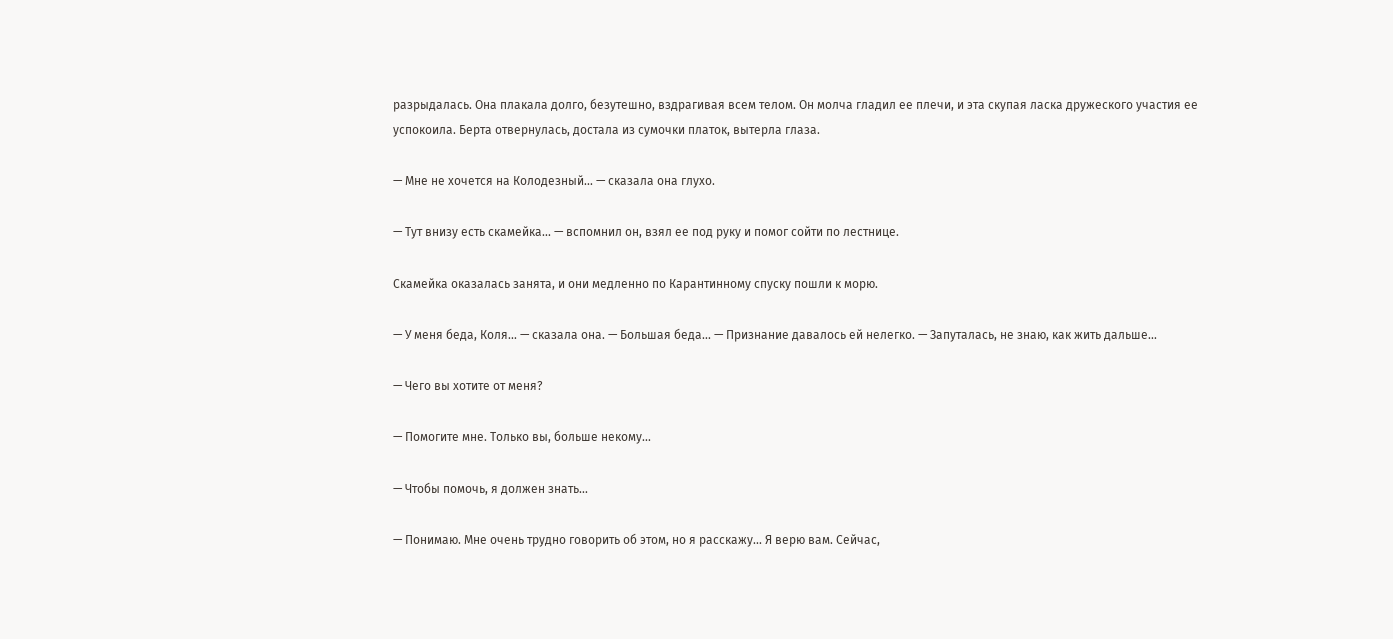разрыдалась. Она плакала долго, безутешно, вздрагивая всем телом. Он молча гладил ее плечи, и эта скупая ласка дружеского участия ее успокоила. Берта отвернулась, достала из сумочки платок, вытерла глаза.

— Мне не хочется на Колодезный... — сказала она глухо.

— Тут внизу есть скамейка... — вспомнил он, взял ее под руку и помог сойти по лестнице.

Скамейка оказалась занята, и они медленно по Карантинному спуску пошли к морю.

— У меня беда, Коля... — сказала она. — Большая беда... — Признание давалось ей нелегко. — Запуталась, не знаю, как жить дальше...

— Чего вы хотите от меня?

— Помогите мне. Только вы, больше некому...

— Чтобы помочь, я должен знать...

— Понимаю. Мне очень трудно говорить об этом, но я расскажу... Я верю вам. Сейчас,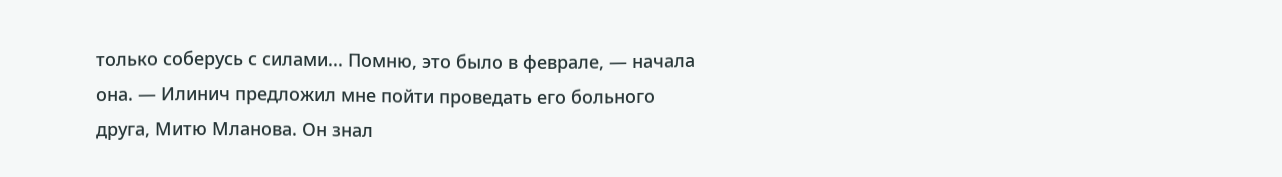только соберусь с силами... Помню, это было в феврале, — начала она. — Илинич предложил мне пойти проведать его больного друга, Митю Мланова. Он знал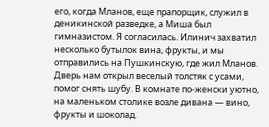его, когда Мланов, еще прапорщик, служил в деникинской разведке, а Миша был гимназистом. Я согласилась. Илинич захватил несколько бутылок вина, фрукты, и мы отправились на Пушкинскую, где жил Мланов. Дверь нам открыл веселый толстяк с усами, помог снять шубу. В комнате по-женски уютно, на маленьком столике возле дивана — вино, фрукты и шоколад.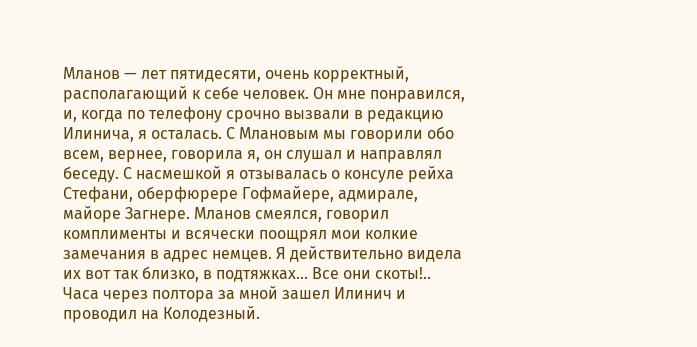Мланов — лет пятидесяти, очень корректный, располагающий к себе человек. Он мне понравился, и, когда по телефону срочно вызвали в редакцию Илинича, я осталась. С Млановым мы говорили обо всем, вернее, говорила я, он слушал и направлял беседу. С насмешкой я отзывалась о консуле рейха Стефани, оберфюрере Гофмайере, адмирале, майоре Загнере. Мланов смеялся, говорил комплименты и всячески поощрял мои колкие замечания в адрес немцев. Я действительно видела их вот так близко, в подтяжках... Все они скоты!.. Часа через полтора за мной зашел Илинич и проводил на Колодезный.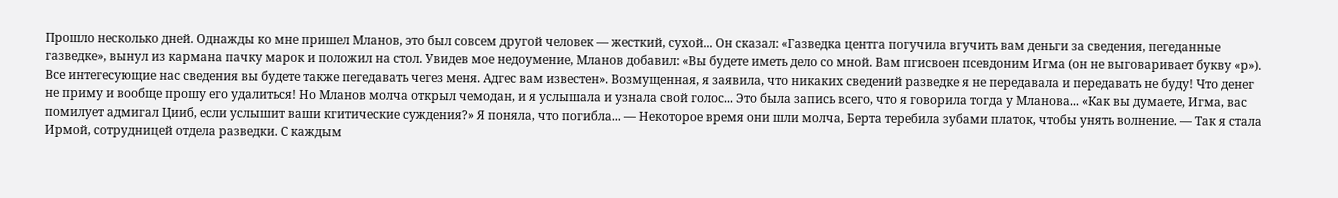Прошло несколько дней. Однажды ко мне пришел Мланов, это был совсем другой человек — жесткий, сухой... Он сказал: «Газведка центга погучила вгучить вам деньги за сведения, пегеданные газведке», вынул из кармана пачку марок и положил на стол. Увидев мое недоумение, Мланов добавил: «Вы будете иметь дело со мной. Вам пгисвоен псевдоним Игма (он не выговаривает букву «р»). Все интегесующие нас сведения вы будете также пегедавать чегез меня. Адгес вам известен». Возмущенная, я заявила, что никаких сведений разведке я не передавала и передавать не буду! Что денег не приму и вообще прошу его удалиться! Но Мланов молча открыл чемодан, и я услышала и узнала свой голос... Это была запись всего, что я говорила тогда у Мланова... «Как вы думаете, Игма, вас помилует адмигал Цииб, если услышит ваши кгитические суждения?» Я поняла, что погибла... — Некоторое время они шли молча, Берта теребила зубами платок, чтобы унять волнение. — Так я стала Ирмой, сотрудницей отдела разведки. С каждым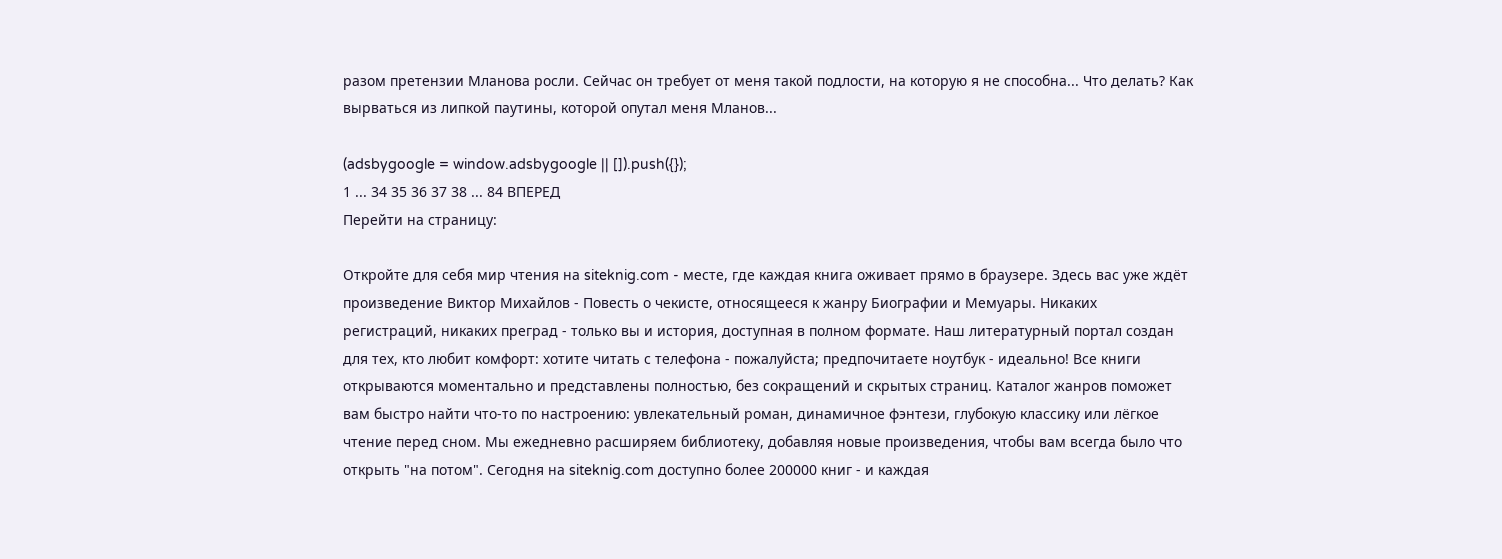разом претензии Мланова росли. Сейчас он требует от меня такой подлости, на которую я не способна... Что делать? Как вырваться из липкой паутины, которой опутал меня Мланов...

(adsbygoogle = window.adsbygoogle || []).push({});
1 ... 34 35 36 37 38 ... 84 ВПЕРЕД
Перейти на страницу:

Откройте для себя мир чтения на siteknig.com - месте, где каждая книга оживает прямо в браузере. Здесь вас уже ждёт произведение Виктор Михайлов - Повесть о чекисте, относящееся к жанру Биографии и Мемуары. Никаких регистраций, никаких преград - только вы и история, доступная в полном формате. Наш литературный портал создан для тех, кто любит комфорт: хотите читать с телефона - пожалуйста; предпочитаете ноутбук - идеально! Все книги открываются моментально и представлены полностью, без сокращений и скрытых страниц. Каталог жанров поможет вам быстро найти что-то по настроению: увлекательный роман, динамичное фэнтези, глубокую классику или лёгкое чтение перед сном. Мы ежедневно расширяем библиотеку, добавляя новые произведения, чтобы вам всегда было что открыть "на потом". Сегодня на siteknig.com доступно более 200000 книг - и каждая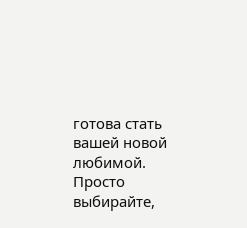готова стать вашей новой любимой. Просто выбирайте,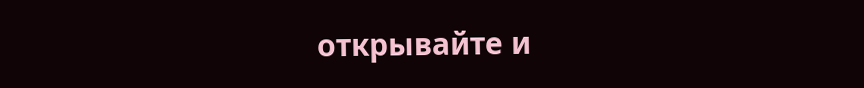открывайте и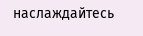наслаждайтесь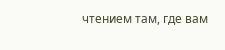чтением там, где вам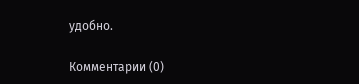удобно.

Комментарии (0)